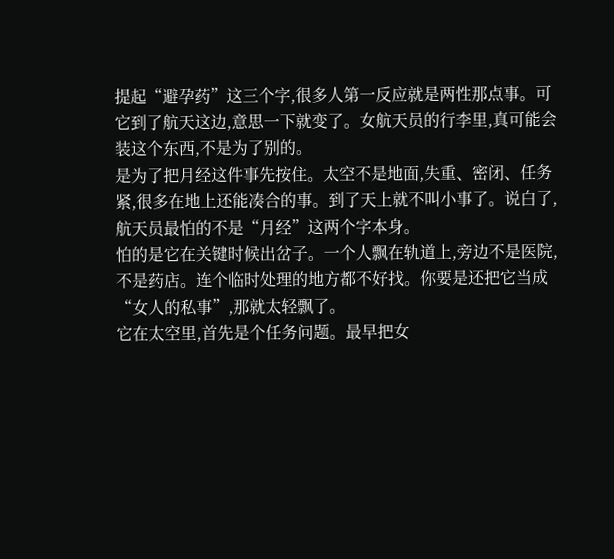提起“避孕药”这三个字,很多人第一反应就是两性那点事。可它到了航天这边,意思一下就变了。女航天员的行李里,真可能会装这个东西,不是为了别的。
是为了把月经这件事先按住。太空不是地面,失重、密闭、任务紧,很多在地上还能凑合的事。到了天上就不叫小事了。说白了,航天员最怕的不是“月经”这两个字本身。
怕的是它在关键时候出岔子。一个人飘在轨道上,旁边不是医院,不是药店。连个临时处理的地方都不好找。你要是还把它当成“女人的私事”,那就太轻飘了。
它在太空里,首先是个任务问题。最早把女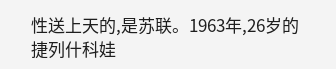性送上天的,是苏联。1963年,26岁的捷列什科娃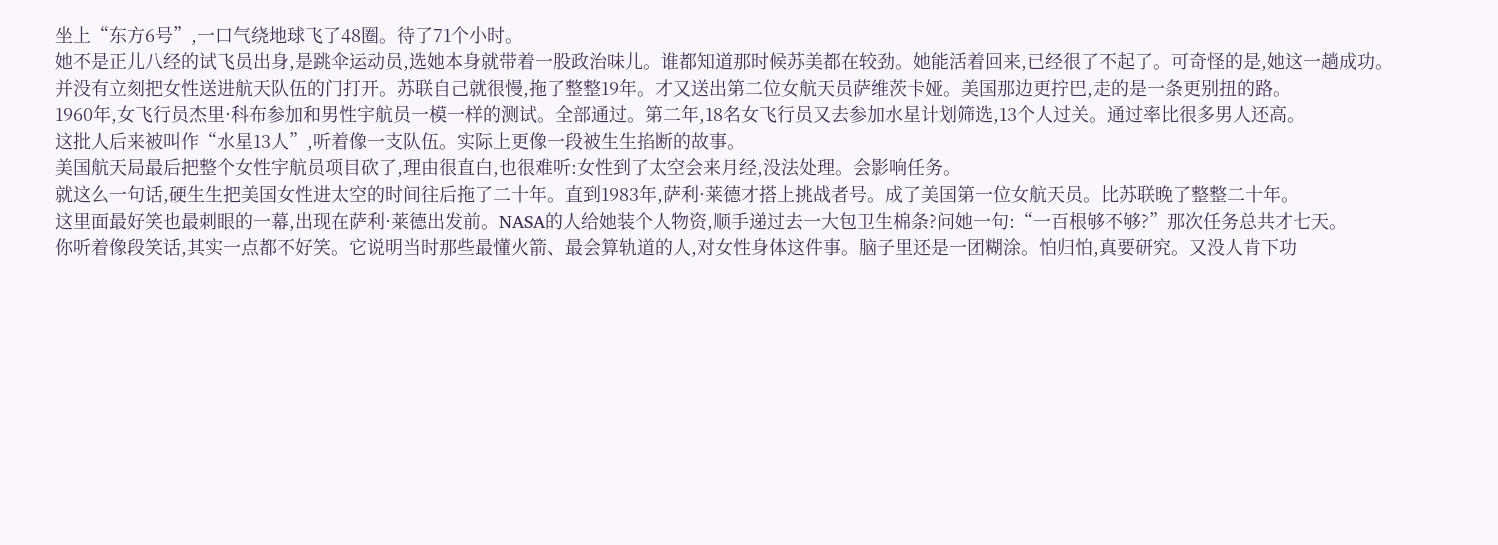坐上“东方6号”,一口气绕地球飞了48圈。待了71个小时。
她不是正儿八经的试飞员出身,是跳伞运动员,选她本身就带着一股政治味儿。谁都知道那时候苏美都在较劲。她能活着回来,已经很了不起了。可奇怪的是,她这一趟成功。
并没有立刻把女性送进航天队伍的门打开。苏联自己就很慢,拖了整整19年。才又送出第二位女航天员萨维茨卡娅。美国那边更拧巴,走的是一条更别扭的路。
1960年,女飞行员杰里·科布参加和男性宇航员一模一样的测试。全部通过。第二年,18名女飞行员又去参加水星计划筛选,13个人过关。通过率比很多男人还高。
这批人后来被叫作“水星13人”,听着像一支队伍。实际上更像一段被生生掐断的故事。
美国航天局最后把整个女性宇航员项目砍了,理由很直白,也很难听:女性到了太空会来月经,没法处理。会影响任务。
就这么一句话,硬生生把美国女性进太空的时间往后拖了二十年。直到1983年,萨利·莱德才搭上挑战者号。成了美国第一位女航天员。比苏联晚了整整二十年。
这里面最好笑也最刺眼的一幕,出现在萨利·莱德出发前。NASA的人给她装个人物资,顺手递过去一大包卫生棉条?问她一句:“一百根够不够?”那次任务总共才七天。
你听着像段笑话,其实一点都不好笑。它说明当时那些最懂火箭、最会算轨道的人,对女性身体这件事。脑子里还是一团糊涂。怕归怕,真要研究。又没人肯下功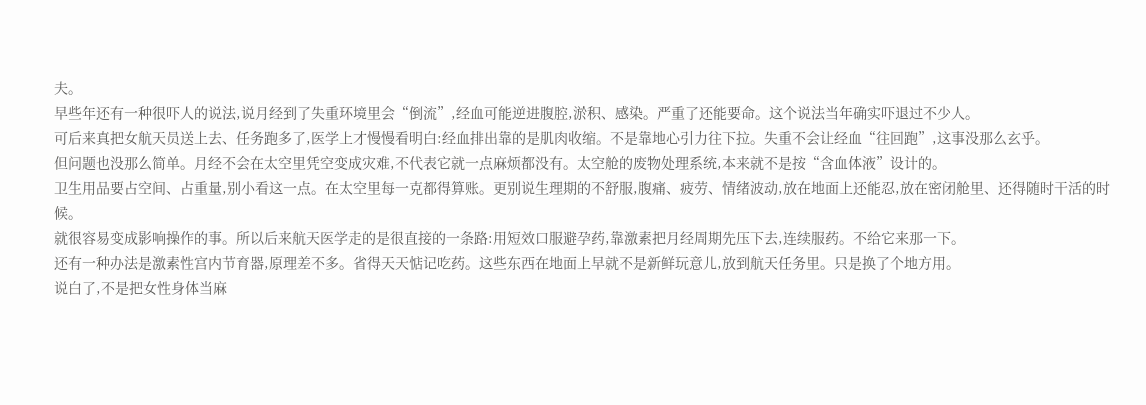夫。
早些年还有一种很吓人的说法,说月经到了失重环境里会“倒流”,经血可能逆进腹腔,淤积、感染。严重了还能要命。这个说法当年确实吓退过不少人。
可后来真把女航天员送上去、任务跑多了,医学上才慢慢看明白:经血排出靠的是肌肉收缩。不是靠地心引力往下拉。失重不会让经血“往回跑”,这事没那么玄乎。
但问题也没那么简单。月经不会在太空里凭空变成灾难,不代表它就一点麻烦都没有。太空舱的废物处理系统,本来就不是按“含血体液”设计的。
卫生用品要占空间、占重量,别小看这一点。在太空里每一克都得算账。更别说生理期的不舒服,腹痛、疲劳、情绪波动,放在地面上还能忍,放在密闭舱里、还得随时干活的时候。
就很容易变成影响操作的事。所以后来航天医学走的是很直接的一条路:用短效口服避孕药,靠激素把月经周期先压下去,连续服药。不给它来那一下。
还有一种办法是激素性宫内节育器,原理差不多。省得天天惦记吃药。这些东西在地面上早就不是新鲜玩意儿,放到航天任务里。只是换了个地方用。
说白了,不是把女性身体当麻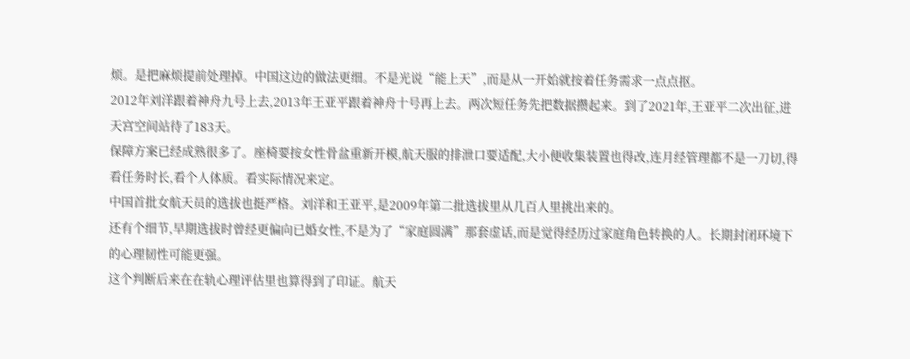烦。是把麻烦提前处理掉。中国这边的做法更细。不是光说“能上天”,而是从一开始就按着任务需求一点点抠。
2012年刘洋跟着神舟九号上去,2013年王亚平跟着神舟十号再上去。两次短任务先把数据攒起来。到了2021年,王亚平二次出征,进天宫空间站待了183天。
保障方案已经成熟很多了。座椅要按女性骨盆重新开模,航天服的排泄口要适配,大小便收集装置也得改,连月经管理都不是一刀切,得看任务时长,看个人体质。看实际情况来定。
中国首批女航天员的选拔也挺严格。刘洋和王亚平,是2009年第二批选拔里从几百人里挑出来的。
还有个细节,早期选拔时曾经更偏向已婚女性,不是为了“家庭圆满”那套虚话,而是觉得经历过家庭角色转换的人。长期封闭环境下的心理韧性可能更强。
这个判断后来在在轨心理评估里也算得到了印证。航天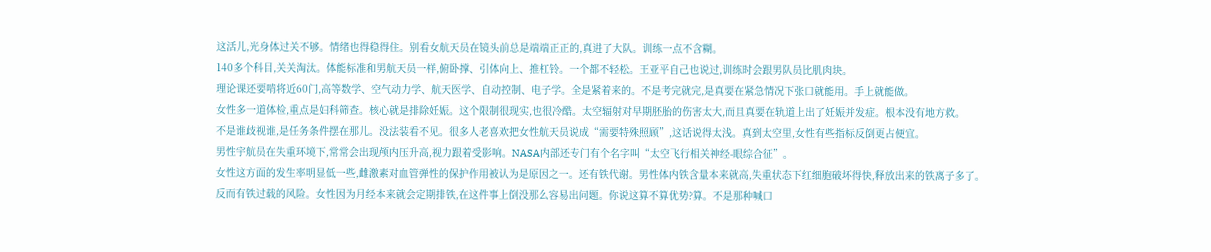这活儿,光身体过关不够。情绪也得稳得住。别看女航天员在镜头前总是端端正正的,真进了大队。训练一点不含糊。
140多个科目,关关淘汰。体能标准和男航天员一样,俯卧撑、引体向上、推杠铃。一个都不轻松。王亚平自己也说过,训练时会跟男队员比肌肉块。
理论课还要啃将近60门,高等数学、空气动力学、航天医学、自动控制、电子学。全是紧着来的。不是考完就完,是真要在紧急情况下张口就能用。手上就能做。
女性多一道体检,重点是妇科筛查。核心就是排除妊娠。这个限制很现实,也很冷酷。太空辐射对早期胚胎的伤害太大,而且真要在轨道上出了妊娠并发症。根本没有地方救。
不是谁歧视谁,是任务条件摆在那儿。没法装看不见。很多人老喜欢把女性航天员说成“需要特殊照顾”,这话说得太浅。真到太空里,女性有些指标反倒更占便宜。
男性宇航员在失重环境下,常常会出现颅内压升高,视力跟着受影响。NASA内部还专门有个名字叫“太空飞行相关神经-眼综合征”。
女性这方面的发生率明显低一些,雌激素对血管弹性的保护作用被认为是原因之一。还有铁代谢。男性体内铁含量本来就高,失重状态下红细胞破坏得快,释放出来的铁离子多了。
反而有铁过载的风险。女性因为月经本来就会定期排铁,在这件事上倒没那么容易出问题。你说这算不算优势?算。不是那种喊口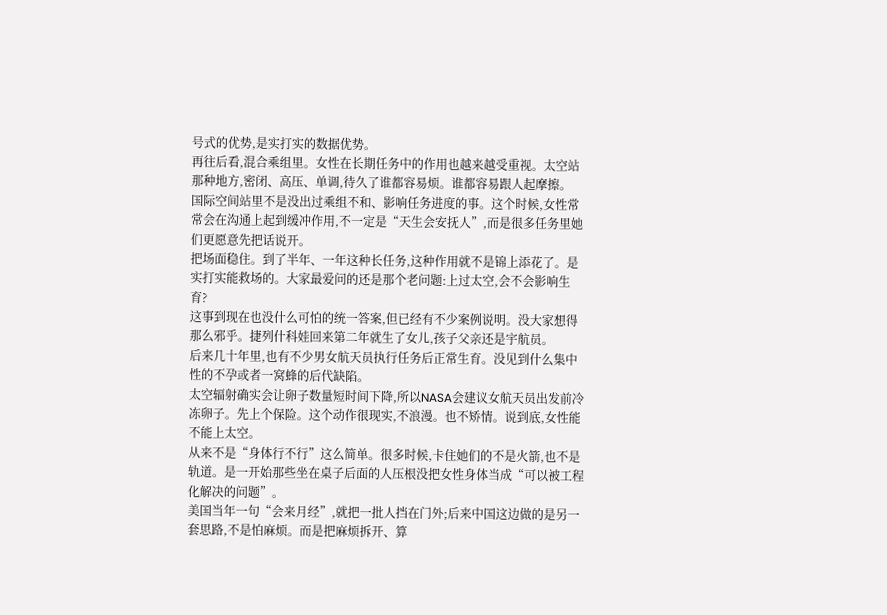号式的优势,是实打实的数据优势。
再往后看,混合乘组里。女性在长期任务中的作用也越来越受重视。太空站那种地方,密闭、高压、单调,待久了谁都容易烦。谁都容易跟人起摩擦。
国际空间站里不是没出过乘组不和、影响任务进度的事。这个时候,女性常常会在沟通上起到缓冲作用,不一定是“天生会安抚人”,而是很多任务里她们更愿意先把话说开。
把场面稳住。到了半年、一年这种长任务,这种作用就不是锦上添花了。是实打实能救场的。大家最爱问的还是那个老问题:上过太空,会不会影响生育?
这事到现在也没什么可怕的统一答案,但已经有不少案例说明。没大家想得那么邪乎。捷列什科娃回来第二年就生了女儿,孩子父亲还是宇航员。
后来几十年里,也有不少男女航天员执行任务后正常生育。没见到什么集中性的不孕或者一窝蜂的后代缺陷。
太空辐射确实会让卵子数量短时间下降,所以NASA会建议女航天员出发前冷冻卵子。先上个保险。这个动作很现实,不浪漫。也不矫情。说到底,女性能不能上太空。
从来不是“身体行不行”这么简单。很多时候,卡住她们的不是火箭,也不是轨道。是一开始那些坐在桌子后面的人压根没把女性身体当成“可以被工程化解决的问题”。
美国当年一句“会来月经”,就把一批人挡在门外;后来中国这边做的是另一套思路,不是怕麻烦。而是把麻烦拆开、算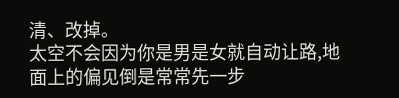清、改掉。
太空不会因为你是男是女就自动让路,地面上的偏见倒是常常先一步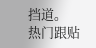挡道。
热门跟贴